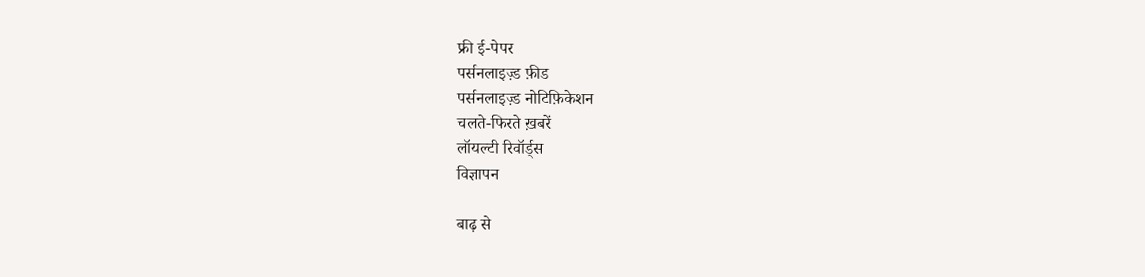फ्री ई-पेपर
पर्सनलाइज़्ड फ़ीड
पर्सनलाइज़्ड नोटिफ़िकेशन
चलते-फिरते ख़बरें
लॉयल्टी रिवॉर्ड्स
विज्ञापन

बाढ़ से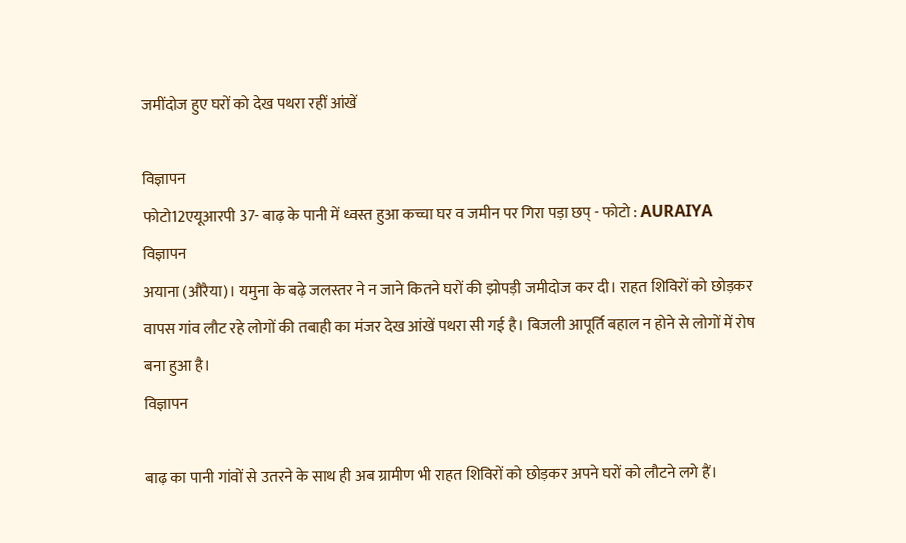जमींदोज हुए घरों को देख पथरा रहीं आंखें

विज्ञापन
फोटो12एयूआरपी 37- बाढ़ के पानी में ध्वस्त हुआ कच्चा घर व जमीन पर गिरा पड़ा छप् - फोटो : AURAIYA
विज्ञापन
अयाना (औरैया)। यमुना के बढ़े जलस्तर ने न जाने कितने घरों की झोपड़ी जमीदोज कर दी। राहत शिविरों को छोड़कर वापस गांव लौट रहे लोगों की तबाही का मंजर देख आंखें पथरा सी गई है। बिजली आपूर्ति बहाल न होने से लोगों में रोष बना हुआ है।
विज्ञापन

बाढ़ का पानी गांवों से उतरने के साथ ही अब ग्रामीण भी राहत शिविरों को छोड़कर अपने घरों को लौटने लगे हैं।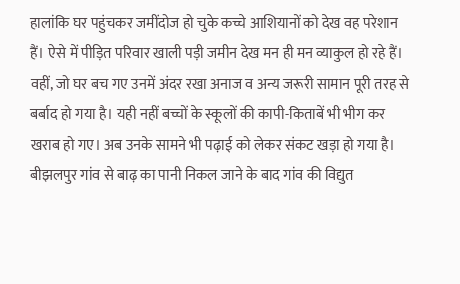हालांकि घर पहुंचकर जमींदोज हो चुके कच्चे आशियानों को देख वह परेशान हैं। ऐसे में पीड़ित परिवार खाली पड़ी जमीन देख मन ही मन व्याकुल हो रहे हैं। वहीं, जो घर बच गए उनमें अंदर रखा अनाज व अन्य जरूरी सामान पूरी तरह से बर्बाद हो गया है। यही नहीं बच्चों के स्कूलों की कापी-किताबें भी भीग कर खराब हो गए। अब उनके सामने भी पढ़ाई को लेकर संकट खड़ा हो गया है।
बीझलपुर गांव से बाढ़ का पानी निकल जाने के बाद गांव की विद्युत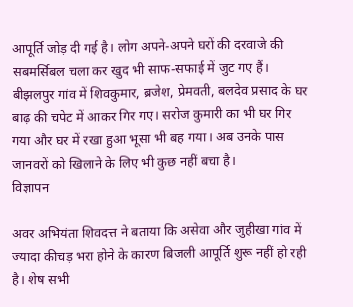आपूर्ति जोड़ दी गई है। लोग अपने-अपने घरों की दरवाजे की सबमर्सिबल चला कर खुद भी साफ-सफाई में जुट गए हैं। बीझलपुर गांव में शिवकुमार, ब्रजेश, प्रेमवती, बलदेव प्रसाद के घर बाढ़ की चपेट में आकर गिर गए। सरोज कुमारी का भी घर गिर गया और घर में रखा हुआ भूसा भी बह गया। अब उनके पास जानवरों को खिलाने के लिए भी कुछ नहीं बचा है।
विज्ञापन

अवर अभियंता शिवदत्त ने बताया कि असेवा और जुहीखा गांव में ज्यादा कीचड़ भरा होने के कारण बिजली आपूर्ति शुरू नहीं हो रही है। शेष सभी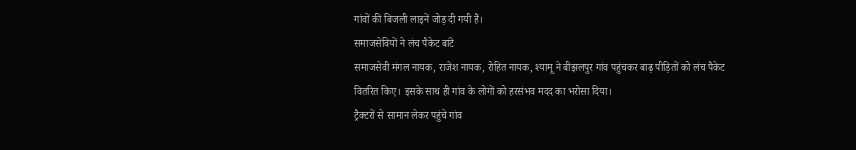गांवों की बिजली लाइनें जोड़ दी गयी हैं।
समाजसेवियों ने लंच पैकेट बांटे
समाजसेवी मंगल नायक, राजेश नायक, रोहित नायक, श्यामू ने बीझलपुर गांव पहुंचकर बाढ़ पीड़ितों को लंच पैकेट वितरित किए। इसके साथ ही गांव के लोगों को हरसंभव मदद का भरोसा दिया।
ट्रैक्टरों से सामान लेकर पहुंचे गांव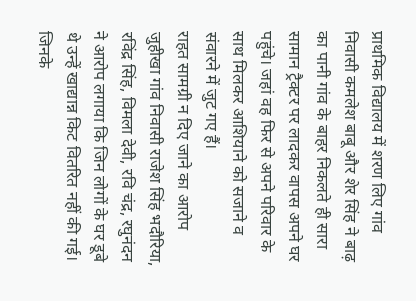प्राथमिक विद्यालय में शरण लिए गांव निवासी कमलेश बाबू और शेर सिंह ने बाढ़ का पानी गांव के बाहर निकलते ही सारा सामान ट्रैक्टर पर लादकर वापस अपने घर पहुंचे। जहां वह फिर से अपने परिवार के साथ मिलकर आशियाने को सजाने व संवारने में जुट गए हैं।
राहत सामग्री न दिए जाने का आरोप
जुहीखा गांव निवासी राजेश सिंह भदौरिया, रविंद्र सिंह, विमला देवी, रवि चंद्र, रघुनंदन ने आरोप लगाया कि जिन लोगों के घर डूबे थे उन्हें खाद्यान्न किट वितरित नहीं की गई। जिनके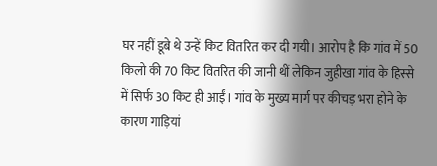घर नहीं डूबे थे उन्हें किट वितरित कर दी गयी। आरोप है कि गांव में 50 किलो की 70 किट वितरित की जानी थीं लेकिन जुहीखा गांव के हिस्से में सिर्फ 30 किट ही आईं। गांव के मुख्य मार्ग पर कीचड़ भरा होने के कारण गाड़ियां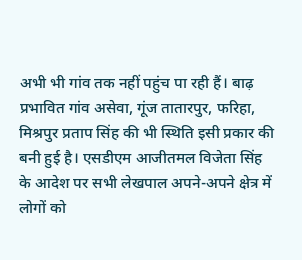अभी भी गांव तक नहीं पहुंच पा रही हैं। बाढ़ प्रभावित गांव असेवा, गूंज तातारपुर, फरिहा, मिश्रपुर प्रताप सिंह की भी स्थिति इसी प्रकार की बनी हुई है। एसडीएम आजीतमल विजेता सिंह के आदेश पर सभी लेखपाल अपने-अपने क्षेत्र में लोगों को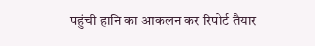पहुंची हानि का आकलन कर रिपोर्ट तैयार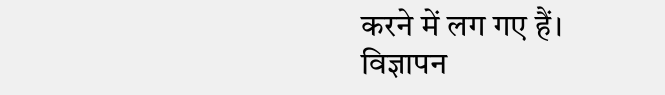करने में लग गए हैं।
विज्ञापन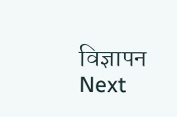विज्ञापन
Next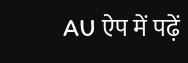AU ऐप में पढ़ें